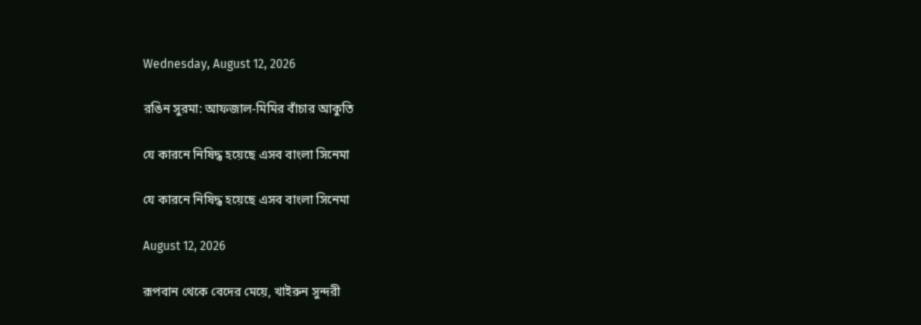Wednesday, August 12, 2026

রঙিন সুরমা: আফজাল-মিমির বাঁচার আকুতি

যে কারনে নিষিদ্ধ হয়েছে এসব বাংলা সিনেমা

যে কারনে নিষিদ্ধ হয়েছে এসব বাংলা সিনেমা

August 12, 2026

রূপবান থেকে বেদের মেয়ে, খাইরুন সুন্দরী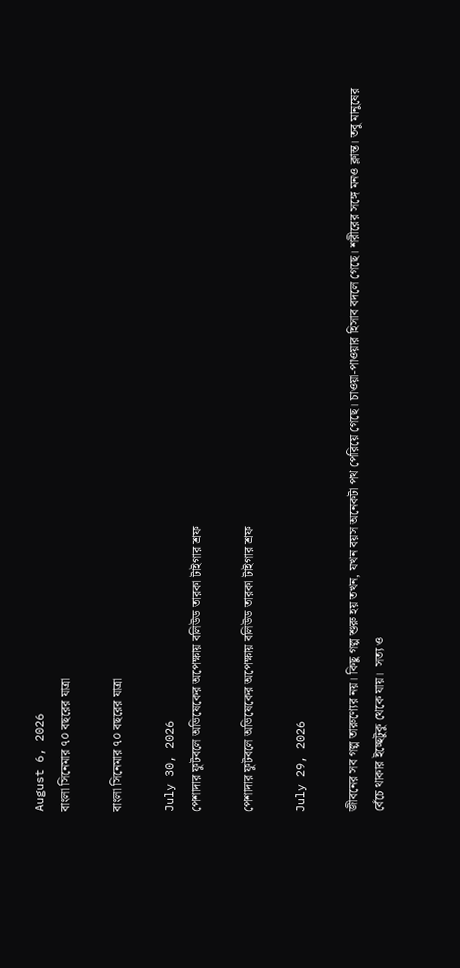August 6, 2026
বাংলা সিনেমার ৭০ বছরের যাত্রা

বাংলা সিনেমার ৭০ বছরের যাত্রা

July 30, 2026
পেশাদার ফুটবলে অভিষেকের অপেক্ষায় বলিউড তারকা টাইগার শ্রফ

পেশাদার ফুটবলে অভিষেকের অপেক্ষায় বলিউড তারকা টাইগার শ্রফ

July 29, 2026

জীবনের সব গল্প তারুণ্যের নয়। কিছু গল্প শুরু হয় তখন, যখন বয়স অনেকটা পথ পেরিয়ে গেছে। চাওয়া-পাওয়ার হিসাব বদলে গেছে। শরীরের সঙ্গে মনও ক্লান্ত। তবু মানুষের বেঁচে থাকার ইচ্ছেটুকু থেকে যায়।  সত্য ও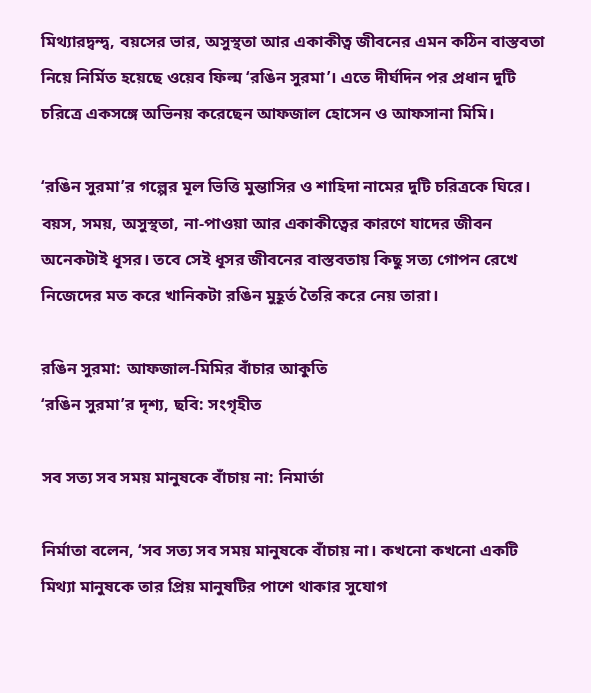মিথ্যারদ্বন্দ্ব, বয়সের ভার, অসুস্থতা আর একাকীত্ব জীবনের এমন কঠিন বাস্তবতা নিয়ে নির্মিত হয়েছে ওয়েব ফিল্ম ‘রঙিন সুরমা’। এতে দীর্ঘদিন পর প্রধান দুটি চরিত্রে একসঙ্গে অভিনয় করেছেন আফজাল হোসেন ও আফসানা মিমি।

‘রঙিন সুরমা’র গল্পের মূল ভিত্তি মুন্তাসির ও শাহিদা নামের দুটি চরিত্রকে ঘিরে। বয়স, সময়, অসুস্থতা, না-পাওয়া আর একাকীত্বের কারণে যাদের জীবন অনেকটাই ধূসর। তবে সেই ধূসর জীবনের বাস্তবতায় কিছু সত্য গোপন রেখে নিজেদের মত করে খানিকটা রঙিন মুহূর্ত তৈরি করে নেয় তারা।

রঙিন সুরমা: আফজাল-মিমির বাঁচার আকুতি
‘রঙিন সুরমা’র দৃশ্য, ছবি: সংগৃহীত

সব সত্য সব সময় মানুষকে বাঁচায় না: নিমার্তা

নির্মাতা বলেন, ‘সব সত্য সব সময় মানুষকে বাঁচায় না। কখনো কখনো একটি মিথ্যা মানুষকে তার প্রিয় মানুষটির পাশে থাকার সুযোগ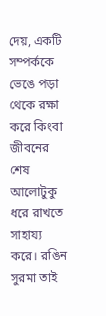দেয়, একটি সম্পর্ককে ভেঙে পড়া থেকে রক্ষা করে কিংবা জীবনের শেষ আলোটুকু ধরে রাখতে সাহায্য করে। রঙিন সুরমা তাই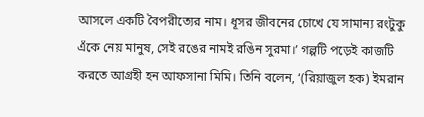আসলে একটি বৈপরীত্যের নাম। ধূসর জীবনের চোখে যে সামান্য রংটুকু এঁকে নেয় মানুষ, সেই রঙের নামই রঙিন সুরমা।’ গল্পটি পড়েই কাজটি করতে আগ্রহী হন আফসানা মিমি। তিনি বলেন, ‘(রিয়াজুল হক) ইমরান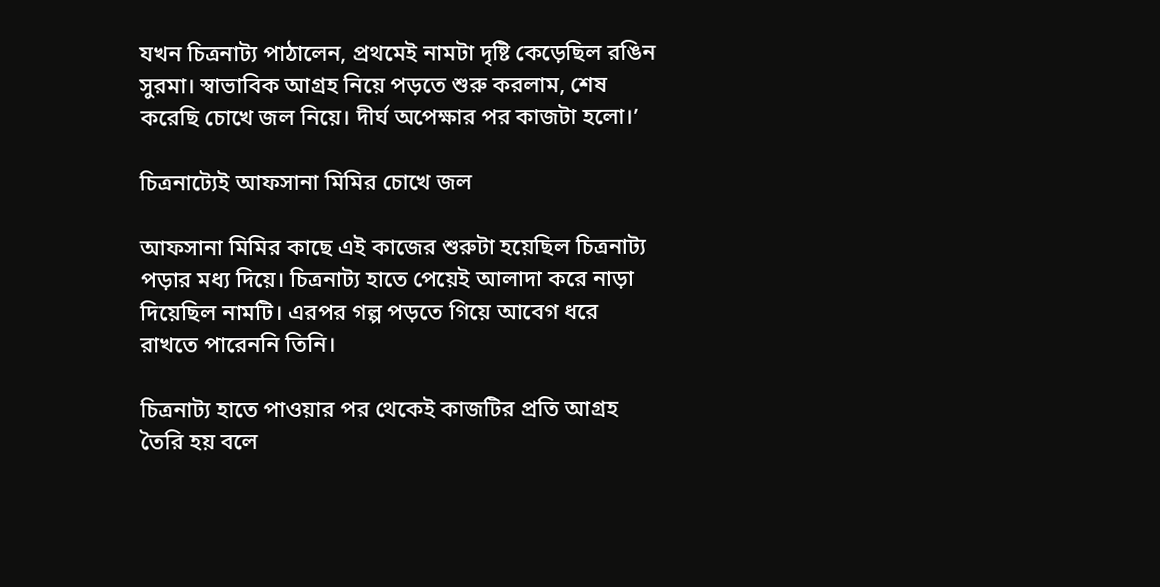যখন চিত্রনাট্য পাঠালেন, প্রথমেই নামটা দৃষ্টি কেড়েছিল রঙিন সুরমা। স্বাভাবিক আগ্রহ নিয়ে পড়তে শুরু করলাম, শেষ করেছি চোখে জল নিয়ে। দীর্ঘ অপেক্ষার পর কাজটা হলো।’

চিত্রনাট্যেই আফসানা মিমির চোখে জল

আফসানা মিমির কাছে এই কাজের শুরুটা হয়েছিল চিত্রনাট্য পড়ার মধ্য দিয়ে। চিত্রনাট্য হাতে পেয়েই আলাদা করে নাড়া দিয়েছিল নামটি। এরপর গল্প পড়তে গিয়ে আবেগ ধরে রাখতে পারেননি তিনি।

চিত্রনাট্য হাতে পাওয়ার পর থেকেই কাজটির প্রতি আগ্রহ তৈরি হয় বলে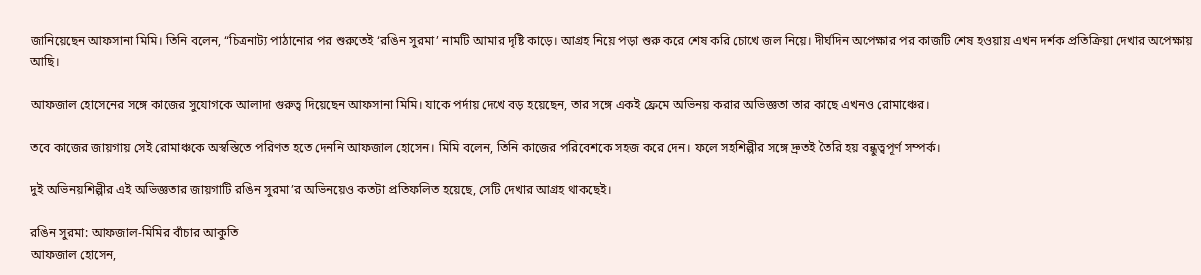জানিয়েছেন আফসানা মিমি। তিনি বলেন, “চিত্রনাট্য পাঠানোর পর শুরুতেই ‘রঙিন সুরমা’ নামটি আমার দৃষ্টি কাড়ে। আগ্রহ নিয়ে পড়া শুরু করে শেষ করি চোখে জল নিয়ে। দীর্ঘদিন অপেক্ষার পর কাজটি শেষ হওয়ায় এখন দর্শক প্রতিক্রিয়া দেখার অপেক্ষায় আছি।

আফজাল হোসেনের সঙ্গে কাজের সুযোগকে আলাদা গুরুত্ব দিয়েছেন আফসানা মিমি। যাকে পর্দায় দেখে বড় হয়েছেন, তার সঙ্গে একই ফ্রেমে অভিনয় করার অভিজ্ঞতা তার কাছে এখনও রোমাঞ্চের।

তবে কাজের জায়গায় সেই রোমাঞ্চকে অস্বস্তিতে পরিণত হতে দেননি আফজাল হোসেন। মিমি বলেন, তিনি কাজের পরিবেশকে সহজ করে দেন। ফলে সহশিল্পীর সঙ্গে দ্রুতই তৈরি হয় বন্ধুত্বপূর্ণ সম্পর্ক।

দুই অভিনয়শিল্পীর এই অভিজ্ঞতার জায়গাটি রঙিন সুরমা’র অভিনয়েও কতটা প্রতিফলিত হয়েছে, সেটি দেখার আগ্রহ থাকছেই।

রঙিন সুরমা: আফজাল-মিমির বাঁচার আকুতি
আফজাল হোসেন,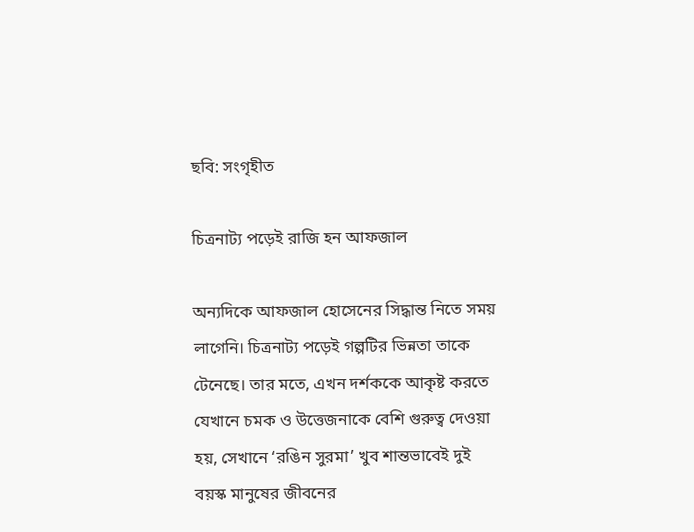ছবি: সংগৃহীত

চিত্রনাট্য পড়েই রাজি হন আফজাল

অন্যদিকে আফজাল হোসেনের সিদ্ধান্ত নিতে সময় লাগেনি। চিত্রনাট্য পড়েই গল্পটির ভিন্নতা তাকে টেনেছে। তার মতে, এখন দর্শককে আকৃষ্ট করতে যেখানে চমক ও উত্তেজনাকে বেশি গুরুত্ব দেওয়া হয়, সেখানে ‘রঙিন সুরমা’ খুব শান্তভাবেই দুই বয়স্ক মানুষের জীবনের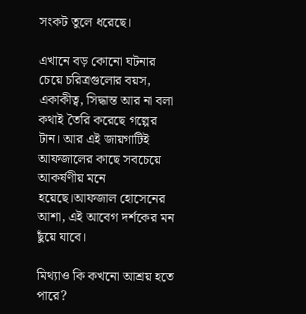সংকট তুলে ধরেছে।

এখানে বড় কোনো ঘটনার চেয়ে চরিত্রগুলোর বয়স, একাকীত্ব, সিদ্ধান্ত আর না বলা কথাই তৈরি করেছে গল্পের টান। আর এই জায়গাটিই আফজালের কাছে সবচেয়ে আকর্ষণীয় মনে হয়েছে।আফজাল হোসেনের আশা, এই আবেগ দর্শকের মন ছুঁয়ে যাবে।

মিথ্যাও কি কখনো আশ্রয় হতে পারে?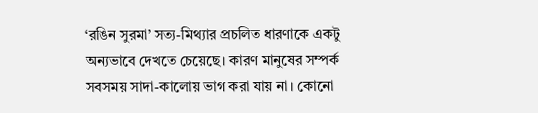‘রঙিন সুরমা’ সত্য-মিথ্যার প্রচলিত ধারণাকে একটু অন্যভাবে দেখতে চেয়েছে। কারণ মানুষের সম্পর্ক সবসময় সাদা-কালোয় ভাগ করা যায় না। কোনো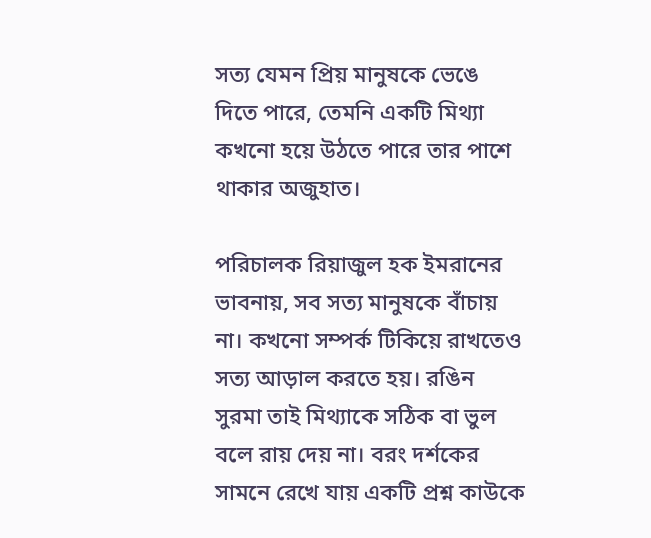সত্য যেমন প্রিয় মানুষকে ভেঙে দিতে পারে, তেমনি একটি মিথ্যা কখনো হয়ে উঠতে পারে তার পাশে থাকার অজুহাত।

পরিচালক রিয়াজুল হক ইমরানের ভাবনায়, সব সত্য মানুষকে বাঁচায় না। কখনো সম্পর্ক টিকিয়ে রাখতেও সত্য আড়াল করতে হয়। রঙিন সুরমা তাই মিথ্যাকে সঠিক বা ভুল বলে রায় দেয় না। বরং দর্শকের সামনে রেখে যায় একটি প্রশ্ন কাউকে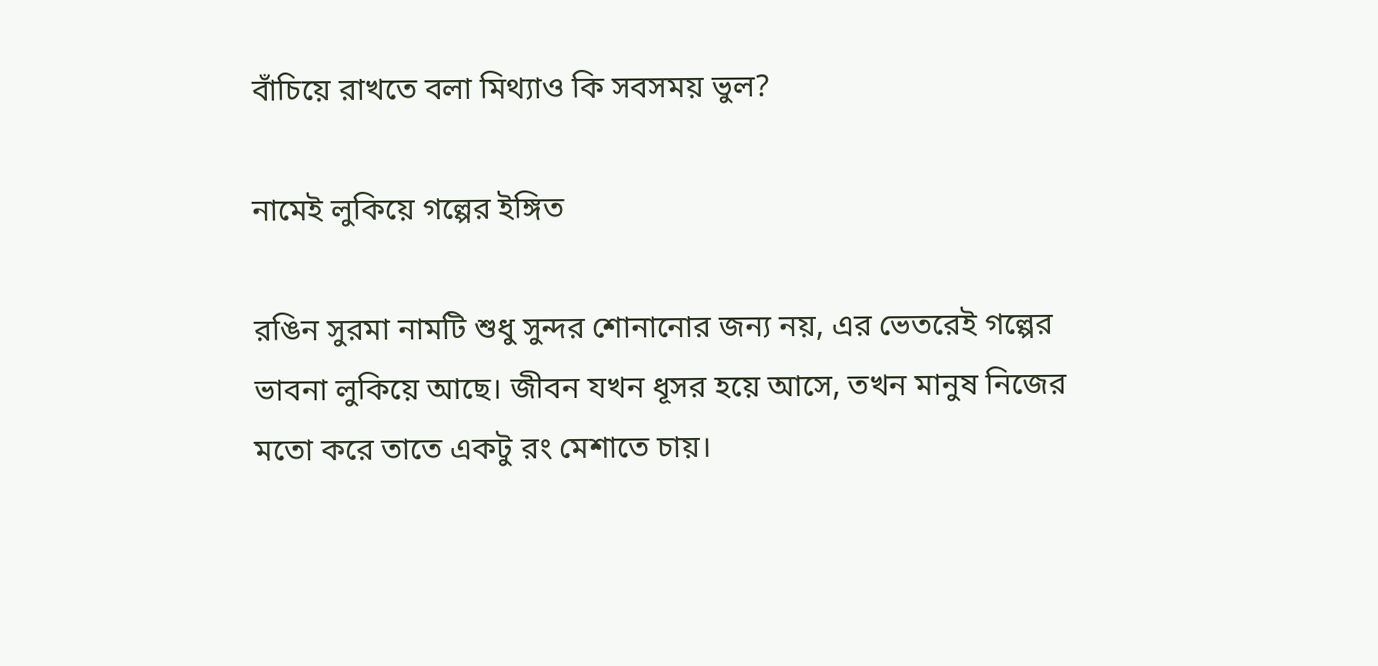বাঁচিয়ে রাখতে বলা মিথ্যাও কি সবসময় ভুল?

নামেই লুকিয়ে গল্পের ইঙ্গিত

রঙিন সুরমা নামটি শুধু সুন্দর শোনানোর জন্য নয়, এর ভেতরেই গল্পের ভাবনা লুকিয়ে আছে। জীবন যখন ধূসর হয়ে আসে, তখন মানুষ নিজের মতো করে তাতে একটু রং মেশাতে চায়।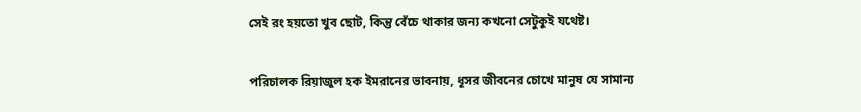সেই রং হয়তো খুব ছোট, কিন্তু বেঁচে থাকার জন্য কখনো সেটুকুই যথেষ্ট।

পরিচালক রিয়াজুল হক ইমরানের ভাবনায়, ধূসর জীবনের চোখে মানুষ যে সামান্য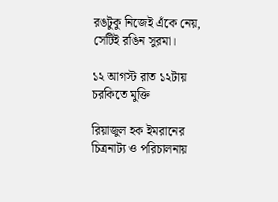রঙটুকু নিজেই এঁকে নেয়, সেটিই রঙিন সুরমা।

১২ আগস্ট রাত ১২টায় চরকিতে মুক্তি

রিয়াজুল হক ইমরানের চিত্রনাট্য ও পরিচালনায়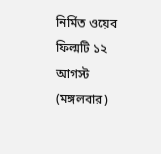নির্মিত ওয়েব ফিল্মটি ১২ আগস্ট (মঙ্গলবার)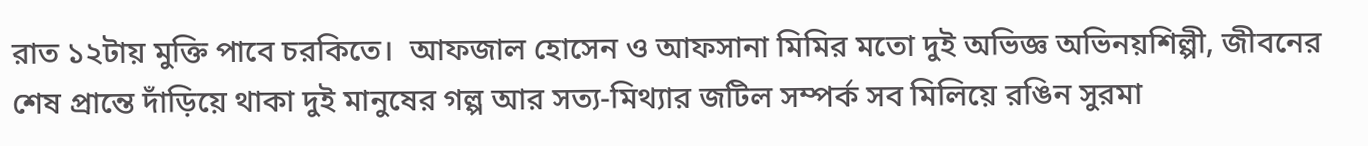রাত ১২টায় মুক্তি পাবে চরকিতে।  আফজাল হোসেন ও আফসানা মিমির মতো দুই অভিজ্ঞ অভিনয়শিল্পী, জীবনের শেষ প্রান্তে দাঁড়িয়ে থাকা দুই মানুষের গল্প আর সত্য-মিথ্যার জটিল সম্পর্ক সব মিলিয়ে রঙিন সুরমা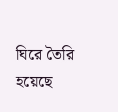ঘিরে তৈরি হয়েছে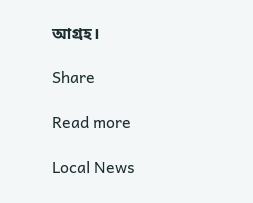আগ্রহ।

Share

Read more

Local News